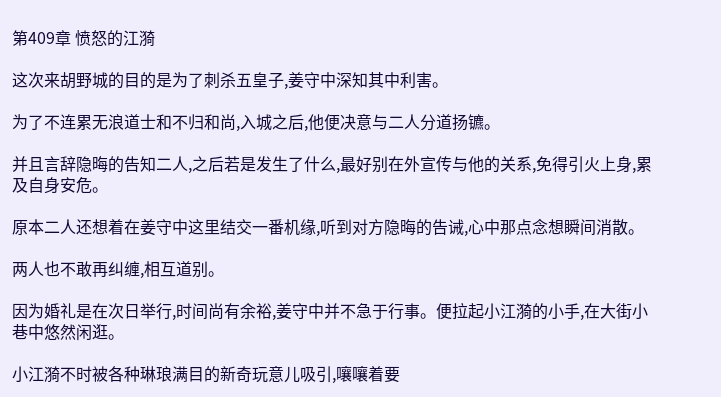第409章 愤怒的江漪

这次来胡野城的目的是为了刺杀五皇子,姜守中深知其中利害。

为了不连累无浪道士和不归和尚,入城之后,他便决意与二人分道扬镳。

并且言辞隐晦的告知二人,之后若是发生了什么,最好别在外宣传与他的关系,免得引火上身,累及自身安危。

原本二人还想着在姜守中这里结交一番机缘,听到对方隐晦的告诫,心中那点念想瞬间消散。

两人也不敢再纠缠,相互道别。

因为婚礼是在次日举行,时间尚有余裕,姜守中并不急于行事。便拉起小江漪的小手,在大街小巷中悠然闲逛。

小江漪不时被各种琳琅满目的新奇玩意儿吸引,嚷嚷着要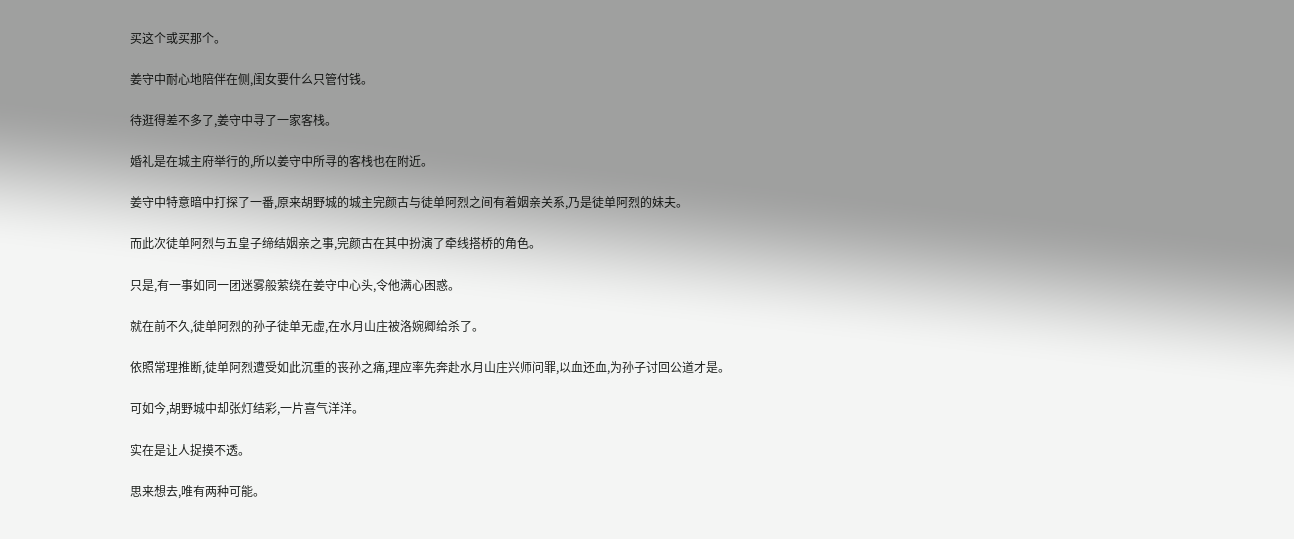买这个或买那个。

姜守中耐心地陪伴在侧,闺女要什么只管付钱。

待逛得差不多了,姜守中寻了一家客栈。

婚礼是在城主府举行的,所以姜守中所寻的客栈也在附近。

姜守中特意暗中打探了一番,原来胡野城的城主完颜古与徒单阿烈之间有着姻亲关系,乃是徒单阿烈的妹夫。

而此次徒单阿烈与五皇子缔结姻亲之事,完颜古在其中扮演了牵线搭桥的角色。

只是,有一事如同一团迷雾般萦绕在姜守中心头,令他满心困惑。

就在前不久,徒单阿烈的孙子徒单无虚,在水月山庄被洛婉卿给杀了。

依照常理推断,徒单阿烈遭受如此沉重的丧孙之痛,理应率先奔赴水月山庄兴师问罪,以血还血,为孙子讨回公道才是。

可如今,胡野城中却张灯结彩,一片喜气洋洋。

实在是让人捉摸不透。

思来想去,唯有两种可能。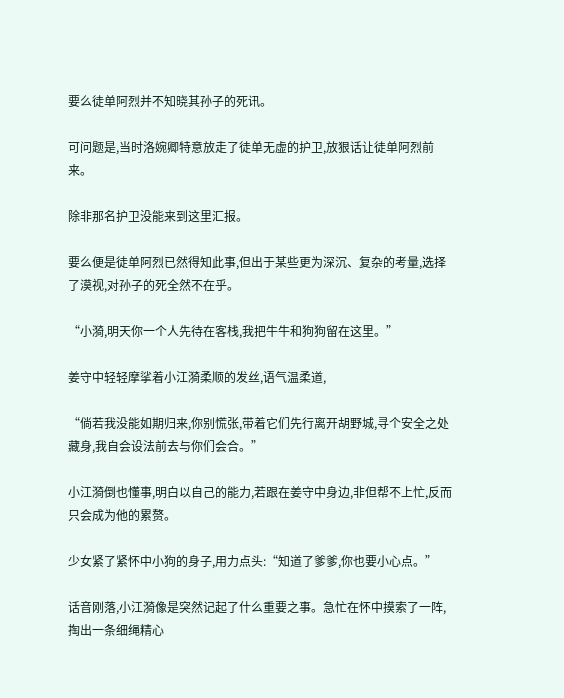要么徒单阿烈并不知晓其孙子的死讯。

可问题是,当时洛婉卿特意放走了徒单无虚的护卫,放狠话让徒单阿烈前来。

除非那名护卫没能来到这里汇报。

要么便是徒单阿烈已然得知此事,但出于某些更为深沉、复杂的考量,选择了漠视,对孙子的死全然不在乎。

“小漪,明天你一个人先待在客栈,我把牛牛和狗狗留在这里。”

姜守中轻轻摩挲着小江漪柔顺的发丝,语气温柔道,

“倘若我没能如期归来,你别慌张,带着它们先行离开胡野城,寻个安全之处藏身,我自会设法前去与你们会合。”

小江漪倒也懂事,明白以自己的能力,若跟在姜守中身边,非但帮不上忙,反而只会成为他的累赘。

少女紧了紧怀中小狗的身子,用力点头:“知道了爹爹,你也要小心点。”

话音刚落,小江漪像是突然记起了什么重要之事。急忙在怀中摸索了一阵,掏出一条细绳精心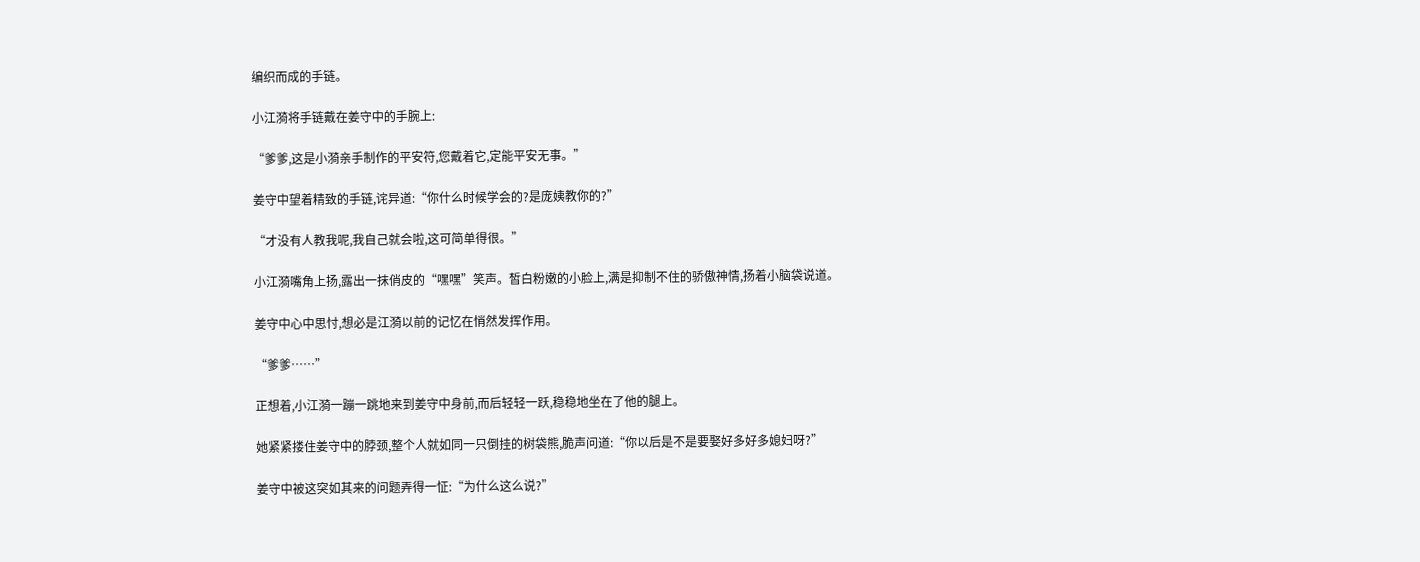编织而成的手链。

小江漪将手链戴在姜守中的手腕上:

“爹爹,这是小漪亲手制作的平安符,您戴着它,定能平安无事。”

姜守中望着精致的手链,诧异道:“你什么时候学会的?是庞姨教你的?”

“才没有人教我呢,我自己就会啦,这可简单得很。”

小江漪嘴角上扬,露出一抹俏皮的“嘿嘿”笑声。皙白粉嫩的小脸上,满是抑制不住的骄傲神情,扬着小脑袋说道。

姜守中心中思忖,想必是江漪以前的记忆在悄然发挥作用。

“爹爹……”

正想着,小江漪一蹦一跳地来到姜守中身前,而后轻轻一跃,稳稳地坐在了他的腿上。

她紧紧搂住姜守中的脖颈,整个人就如同一只倒挂的树袋熊,脆声问道:“你以后是不是要娶好多好多媳妇呀?”

姜守中被这突如其来的问题弄得一怔:“为什么这么说?”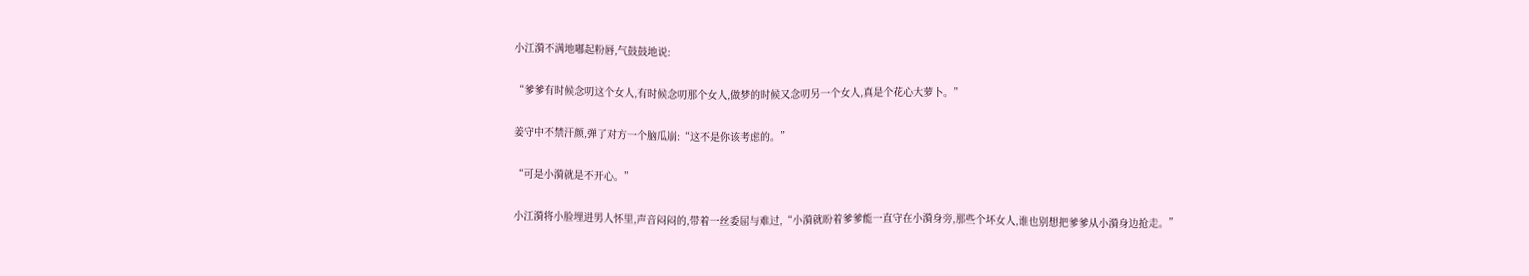小江漪不满地嘟起粉唇,气鼓鼓地说:

“爹爹有时候念叨这个女人,有时候念叨那个女人,做梦的时候又念叨另一个女人,真是个花心大萝卜。”

姜守中不禁汗颜,弹了对方一个脑瓜崩:“这不是你该考虑的。”

“可是小漪就是不开心。”

小江漪将小脸埋进男人怀里,声音闷闷的,带着一丝委屈与难过,“小漪就盼着爹爹能一直守在小漪身旁,那些个坏女人,谁也别想把爹爹从小漪身边抢走。”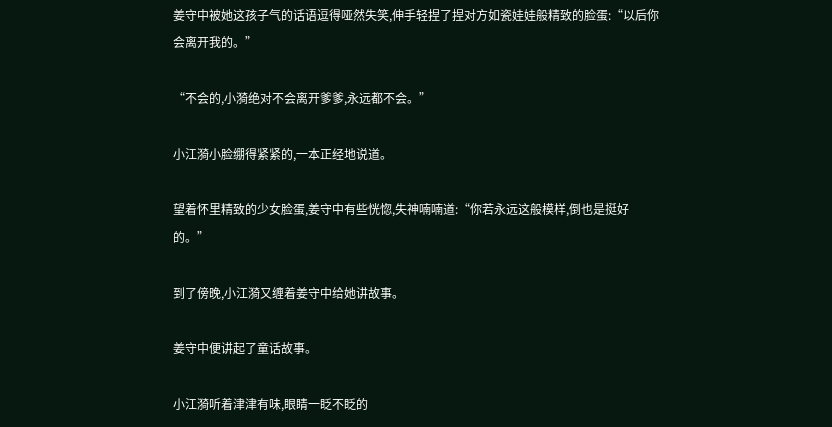姜守中被她这孩子气的话语逗得哑然失笑,伸手轻捏了捏对方如瓷娃娃般精致的脸蛋:“以后你会离开我的。”

“不会的,小漪绝对不会离开爹爹,永远都不会。”

小江漪小脸绷得紧紧的,一本正经地说道。

望着怀里精致的少女脸蛋,姜守中有些恍惚,失神喃喃道:“你若永远这般模样,倒也是挺好的。”

到了傍晚,小江漪又缠着姜守中给她讲故事。

姜守中便讲起了童话故事。

小江漪听着津津有味,眼睛一眨不眨的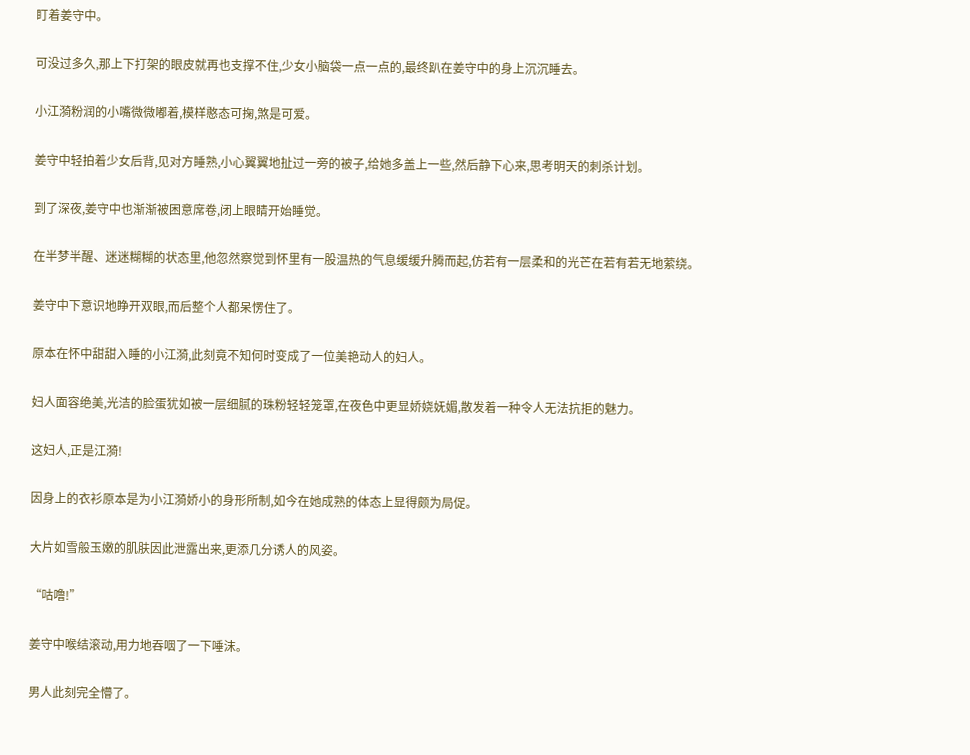盯着姜守中。

可没过多久,那上下打架的眼皮就再也支撑不住,少女小脑袋一点一点的,最终趴在姜守中的身上沉沉睡去。

小江漪粉润的小嘴微微嘟着,模样憨态可掬,煞是可爱。

姜守中轻拍着少女后背,见对方睡熟,小心翼翼地扯过一旁的被子,给她多盖上一些,然后静下心来,思考明天的刺杀计划。

到了深夜,姜守中也渐渐被困意席卷,闭上眼睛开始睡觉。

在半梦半醒、迷迷糊糊的状态里,他忽然察觉到怀里有一股温热的气息缓缓升腾而起,仿若有一层柔和的光芒在若有若无地萦绕。

姜守中下意识地睁开双眼,而后整个人都呆愣住了。

原本在怀中甜甜入睡的小江漪,此刻竟不知何时变成了一位美艳动人的妇人。

妇人面容绝美,光洁的脸蛋犹如被一层细腻的珠粉轻轻笼罩,在夜色中更显娇娆妩媚,散发着一种令人无法抗拒的魅力。

这妇人,正是江漪!

因身上的衣衫原本是为小江漪娇小的身形所制,如今在她成熟的体态上显得颇为局促。

大片如雪般玉嫩的肌肤因此泄露出来,更添几分诱人的风姿。

“咕噜!”

姜守中喉结滚动,用力地吞咽了一下唾沫。

男人此刻完全懵了。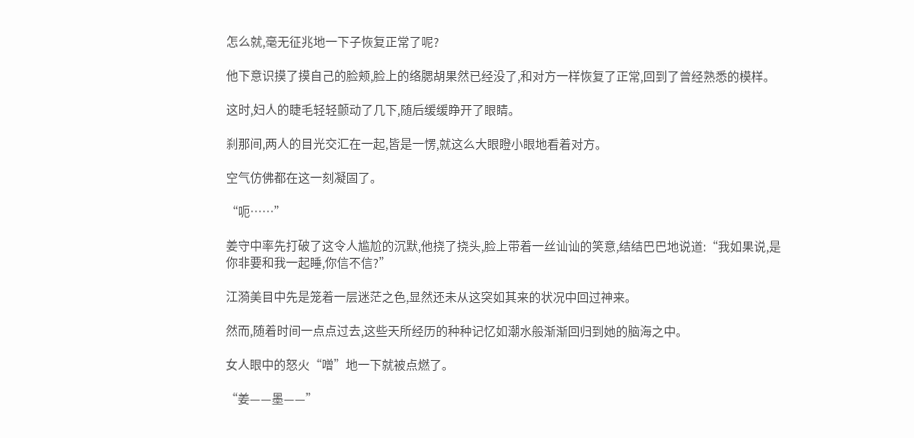怎么就,毫无征兆地一下子恢复正常了呢?

他下意识摸了摸自己的脸颊,脸上的络腮胡果然已经没了,和对方一样恢复了正常,回到了曾经熟悉的模样。

这时,妇人的睫毛轻轻颤动了几下,随后缓缓睁开了眼睛。

刹那间,两人的目光交汇在一起,皆是一愣,就这么大眼瞪小眼地看着对方。

空气仿佛都在这一刻凝固了。

“呃……”

姜守中率先打破了这令人尴尬的沉默,他挠了挠头,脸上带着一丝讪讪的笑意,结结巴巴地说道:“我如果说,是你非要和我一起睡,你信不信?”

江漪美目中先是笼着一层迷茫之色,显然还未从这突如其来的状况中回过神来。

然而,随着时间一点点过去,这些天所经历的种种记忆如潮水般渐渐回归到她的脑海之中。

女人眼中的怒火“噌”地一下就被点燃了。

“姜——墨——”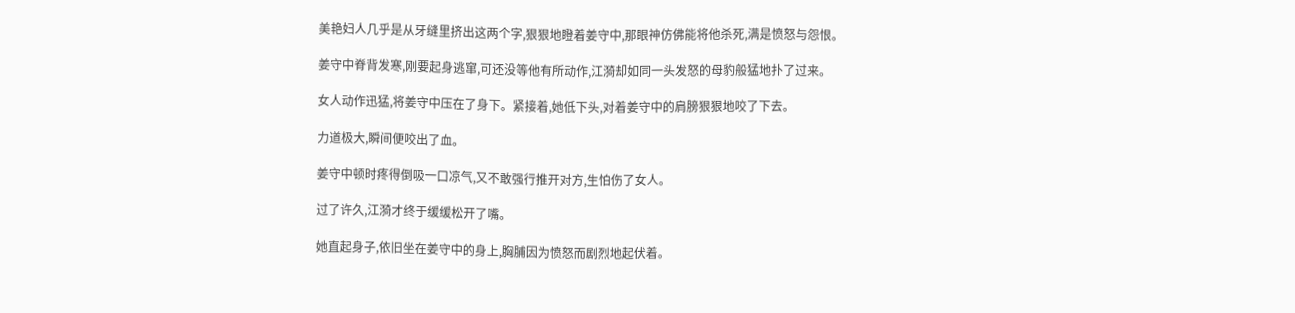美艳妇人几乎是从牙缝里挤出这两个字,狠狠地瞪着姜守中,那眼神仿佛能将他杀死,满是愤怒与怨恨。

姜守中脊背发寒,刚要起身逃窜,可还没等他有所动作,江漪却如同一头发怒的母豹般猛地扑了过来。

女人动作迅猛,将姜守中压在了身下。紧接着,她低下头,对着姜守中的肩膀狠狠地咬了下去。

力道极大,瞬间便咬出了血。

姜守中顿时疼得倒吸一口凉气,又不敢强行推开对方,生怕伤了女人。

过了许久,江漪才终于缓缓松开了嘴。

她直起身子,依旧坐在姜守中的身上,胸脯因为愤怒而剧烈地起伏着。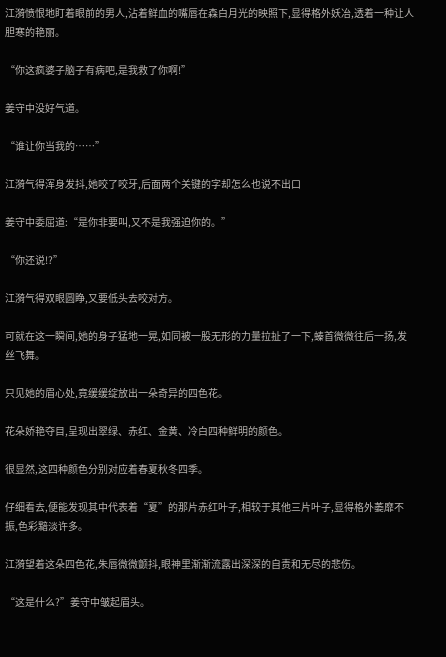江漪愤恨地盯着眼前的男人,沾着鲜血的嘴唇在森白月光的映照下,显得格外妖冶,透着一种让人胆寒的艳丽。

“你这疯婆子脑子有病吧,是我救了你啊!”

姜守中没好气道。

“谁让你当我的……”

江漪气得浑身发抖,她咬了咬牙,后面两个关键的字却怎么也说不出口

姜守中委屈道:“是你非要叫,又不是我强迫你的。”

“你还说!?”

江漪气得双眼圆睁,又要低头去咬对方。

可就在这一瞬间,她的身子猛地一晃,如同被一股无形的力量拉扯了一下,螓首微微往后一扬,发丝飞舞。

只见她的眉心处,竟缓缓绽放出一朵奇异的四色花。

花朵娇艳夺目,呈现出翠绿、赤红、金黄、冷白四种鲜明的颜色。

很显然,这四种颜色分别对应着春夏秋冬四季。

仔细看去,便能发现其中代表着“夏”的那片赤红叶子,相较于其他三片叶子,显得格外萎靡不振,色彩黯淡许多。

江漪望着这朵四色花,朱唇微微颤抖,眼神里渐渐流露出深深的自责和无尽的悲伤。

“这是什么?”姜守中皱起眉头。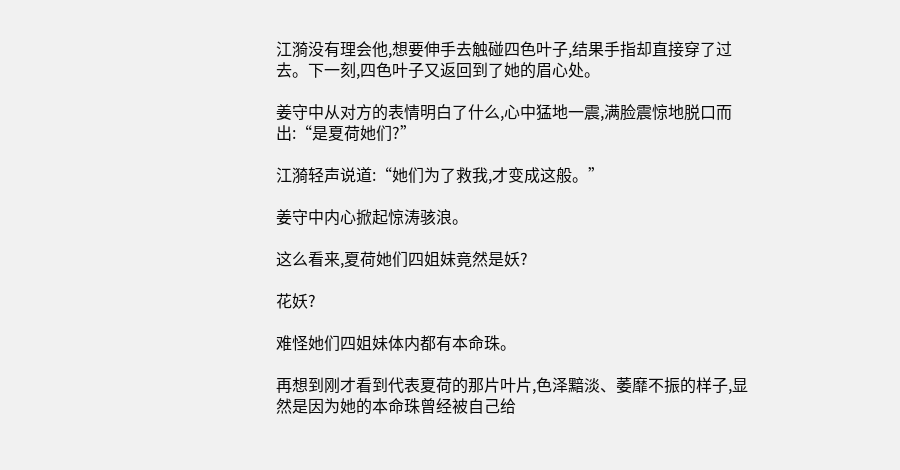江漪没有理会他,想要伸手去触碰四色叶子,结果手指却直接穿了过去。下一刻,四色叶子又返回到了她的眉心处。

姜守中从对方的表情明白了什么,心中猛地一震,满脸震惊地脱口而出:“是夏荷她们?”

江漪轻声说道:“她们为了救我,才变成这般。”

姜守中内心掀起惊涛骇浪。

这么看来,夏荷她们四姐妹竟然是妖?

花妖?

难怪她们四姐妹体内都有本命珠。

再想到刚才看到代表夏荷的那片叶片,色泽黯淡、萎靡不振的样子,显然是因为她的本命珠曾经被自己给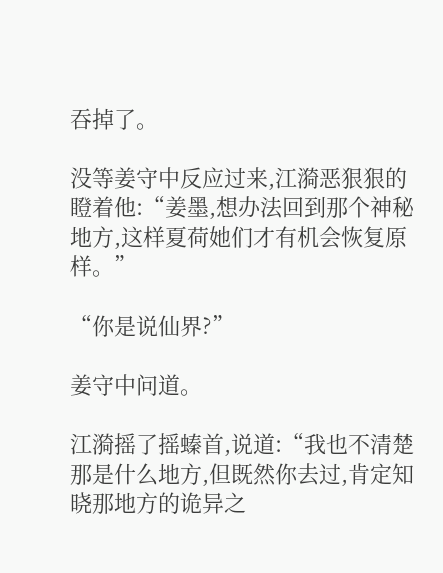吞掉了。

没等姜守中反应过来,江漪恶狠狠的瞪着他:“姜墨,想办法回到那个神秘地方,这样夏荷她们才有机会恢复原样。”

“你是说仙界?”

姜守中问道。

江漪摇了摇螓首,说道:“我也不清楚那是什么地方,但既然你去过,肯定知晓那地方的诡异之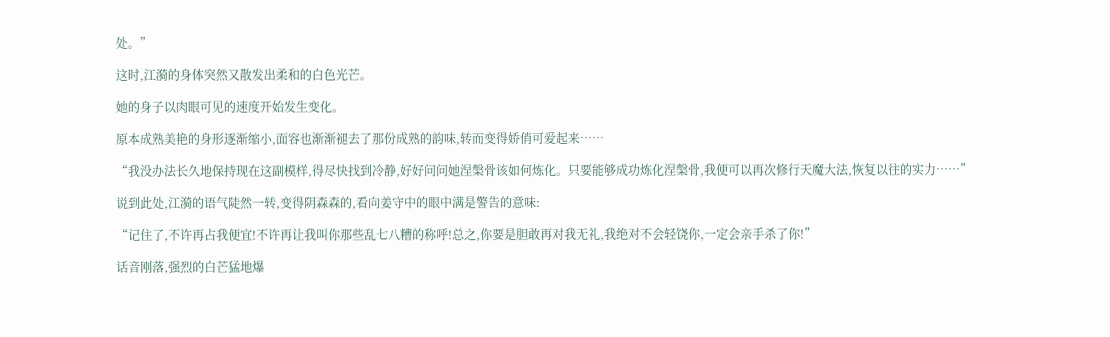处。”

这时,江漪的身体突然又散发出柔和的白色光芒。

她的身子以肉眼可见的速度开始发生变化。

原本成熟美艳的身形逐渐缩小,面容也渐渐褪去了那份成熟的韵味,转而变得娇俏可爱起来……

“我没办法长久地保持现在这副模样,得尽快找到冷静,好好问问她涅槃骨该如何炼化。只要能够成功炼化涅槃骨,我便可以再次修行天魔大法,恢复以往的实力……”

说到此处,江漪的语气陡然一转,变得阴森森的,看向姜守中的眼中满是警告的意味:

“记住了,不许再占我便宜!不许再让我叫你那些乱七八糟的称呼!总之,你要是胆敢再对我无礼,我绝对不会轻饶你,一定会亲手杀了你!”

话音刚落,强烈的白芒猛地爆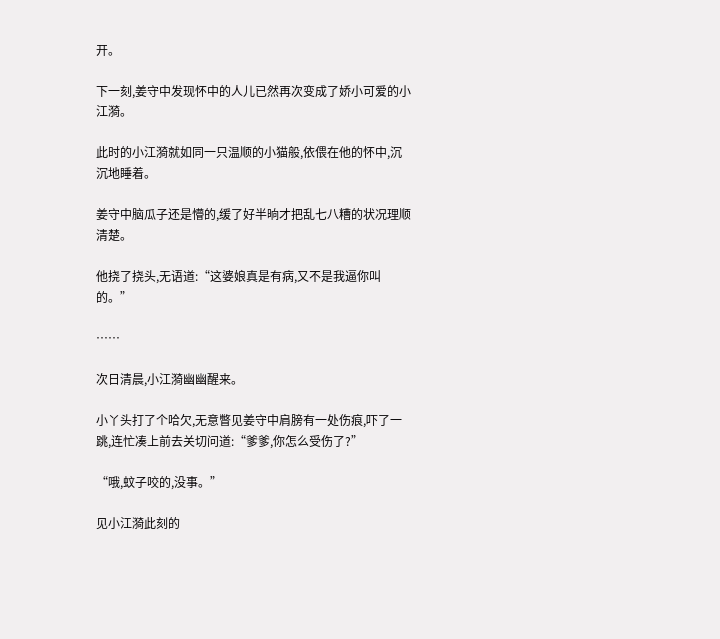开。

下一刻,姜守中发现怀中的人儿已然再次变成了娇小可爱的小江漪。

此时的小江漪就如同一只温顺的小猫般,依偎在他的怀中,沉沉地睡着。

姜守中脑瓜子还是懵的,缓了好半晌才把乱七八糟的状况理顺清楚。

他挠了挠头,无语道:“这婆娘真是有病,又不是我逼你叫的。”

……

次日清晨,小江漪幽幽醒来。

小丫头打了个哈欠,无意瞥见姜守中肩膀有一处伤痕,吓了一跳,连忙凑上前去关切问道:“爹爹,你怎么受伤了?”

“哦,蚊子咬的,没事。”

见小江漪此刻的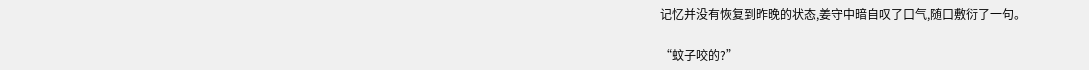记忆并没有恢复到昨晚的状态,姜守中暗自叹了口气,随口敷衍了一句。

“蚊子咬的?”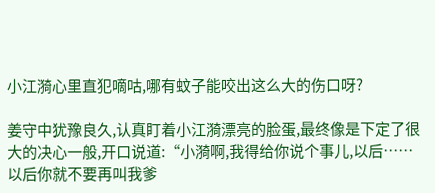小江漪心里直犯嘀咕,哪有蚊子能咬出这么大的伤口呀?

姜守中犹豫良久,认真盯着小江漪漂亮的脸蛋,最终像是下定了很大的决心一般,开口说道:“小漪啊,我得给你说个事儿,以后……以后你就不要再叫我爹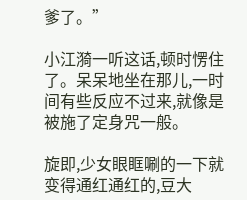爹了。”

小江漪一听这话,顿时愣住了。呆呆地坐在那儿,一时间有些反应不过来,就像是被施了定身咒一般。

旋即,少女眼眶唰的一下就变得通红通红的,豆大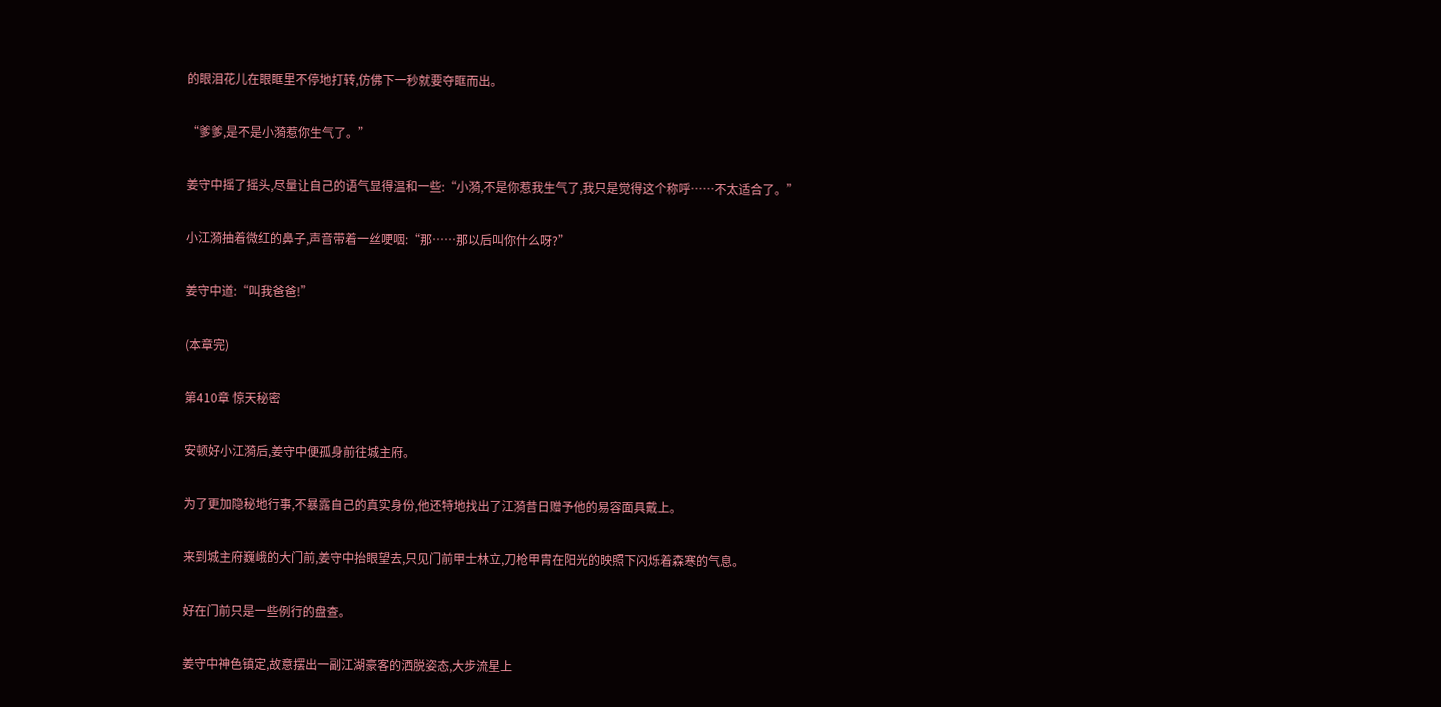的眼泪花儿在眼眶里不停地打转,仿佛下一秒就要夺眶而出。

“爹爹,是不是小漪惹你生气了。”

姜守中摇了摇头,尽量让自己的语气显得温和一些:“小漪,不是你惹我生气了,我只是觉得这个称呼……不太适合了。”

小江漪抽着微红的鼻子,声音带着一丝哽咽:“那……那以后叫你什么呀?”

姜守中道:“叫我爸爸!”

(本章完)

第410章 惊天秘密

安顿好小江漪后,姜守中便孤身前往城主府。

为了更加隐秘地行事,不暴露自己的真实身份,他还特地找出了江漪昔日赠予他的易容面具戴上。

来到城主府巍峨的大门前,姜守中抬眼望去,只见门前甲士林立,刀枪甲胄在阳光的映照下闪烁着森寒的气息。

好在门前只是一些例行的盘查。

姜守中神色镇定,故意摆出一副江湖豪客的洒脱姿态,大步流星上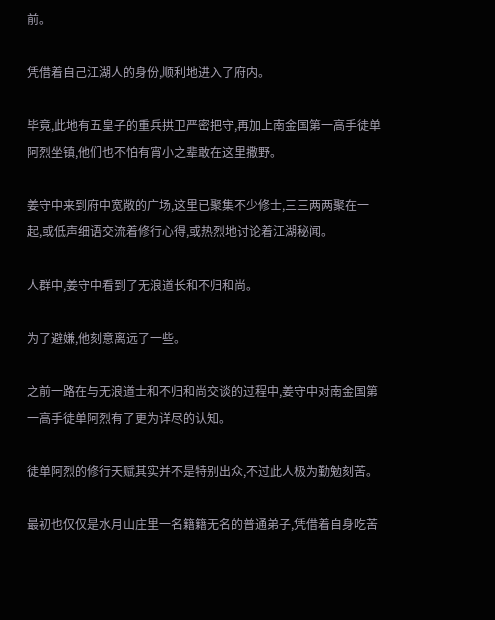前。

凭借着自己江湖人的身份,顺利地进入了府内。

毕竟,此地有五皇子的重兵拱卫严密把守,再加上南金国第一高手徒单阿烈坐镇,他们也不怕有宵小之辈敢在这里撒野。

姜守中来到府中宽敞的广场,这里已聚集不少修士,三三两两聚在一起,或低声细语交流着修行心得,或热烈地讨论着江湖秘闻。

人群中,姜守中看到了无浪道长和不归和尚。

为了避嫌,他刻意离远了一些。

之前一路在与无浪道士和不归和尚交谈的过程中,姜守中对南金国第一高手徒单阿烈有了更为详尽的认知。

徒单阿烈的修行天赋其实并不是特别出众,不过此人极为勤勉刻苦。

最初也仅仅是水月山庄里一名籍籍无名的普通弟子,凭借着自身吃苦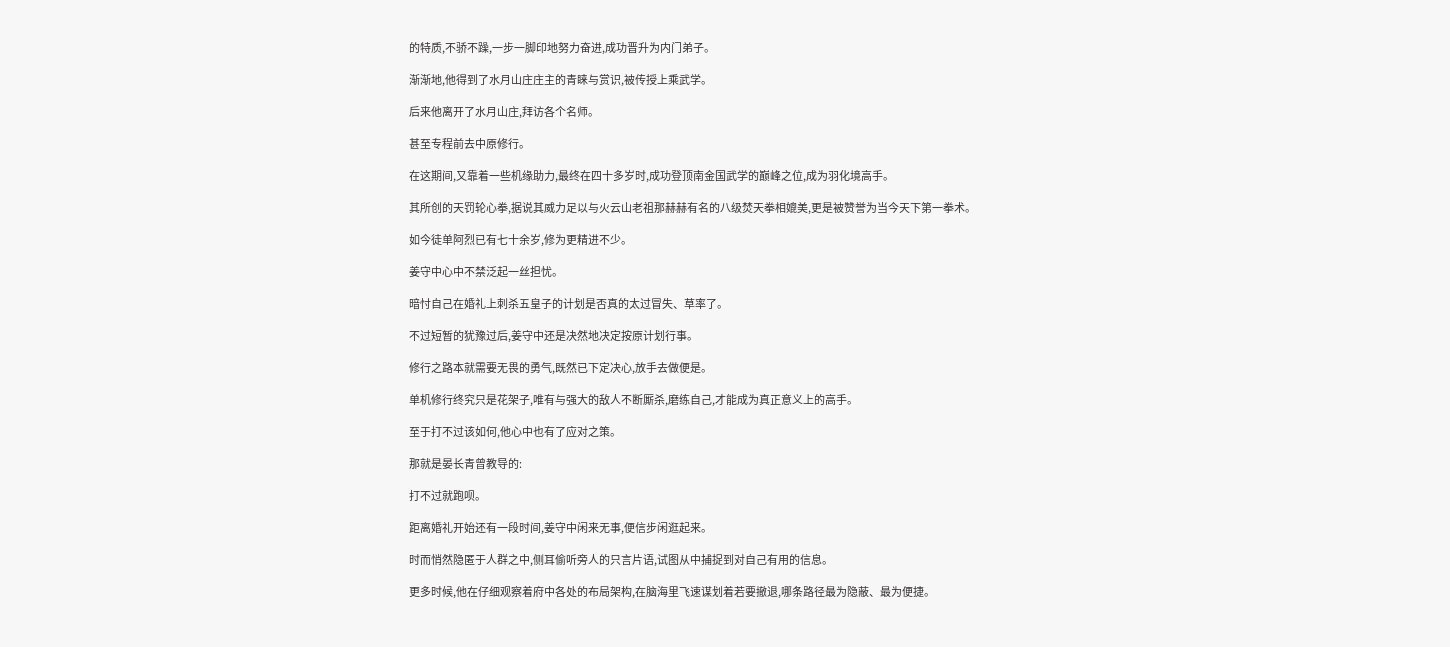的特质,不骄不躁,一步一脚印地努力奋进,成功晋升为内门弟子。

渐渐地,他得到了水月山庄庄主的青睐与赏识,被传授上乘武学。

后来他离开了水月山庄,拜访各个名师。

甚至专程前去中原修行。

在这期间,又靠着一些机缘助力,最终在四十多岁时,成功登顶南金国武学的巅峰之位,成为羽化境高手。

其所创的天罚轮心拳,据说其威力足以与火云山老祖那赫赫有名的八级焚天拳相媲美,更是被赞誉为当今天下第一拳术。

如今徒单阿烈已有七十余岁,修为更精进不少。

姜守中心中不禁泛起一丝担忧。

暗忖自己在婚礼上刺杀五皇子的计划是否真的太过冒失、草率了。

不过短暂的犹豫过后,姜守中还是决然地决定按原计划行事。

修行之路本就需要无畏的勇气,既然已下定决心,放手去做便是。

单机修行终究只是花架子,唯有与强大的敌人不断厮杀,磨练自己,才能成为真正意义上的高手。

至于打不过该如何,他心中也有了应对之策。

那就是晏长青曾教导的:

打不过就跑呗。

距离婚礼开始还有一段时间,姜守中闲来无事,便信步闲逛起来。

时而悄然隐匿于人群之中,侧耳偷听旁人的只言片语,试图从中捕捉到对自己有用的信息。

更多时候,他在仔细观察着府中各处的布局架构,在脑海里飞速谋划着若要撤退,哪条路径最为隐蔽、最为便捷。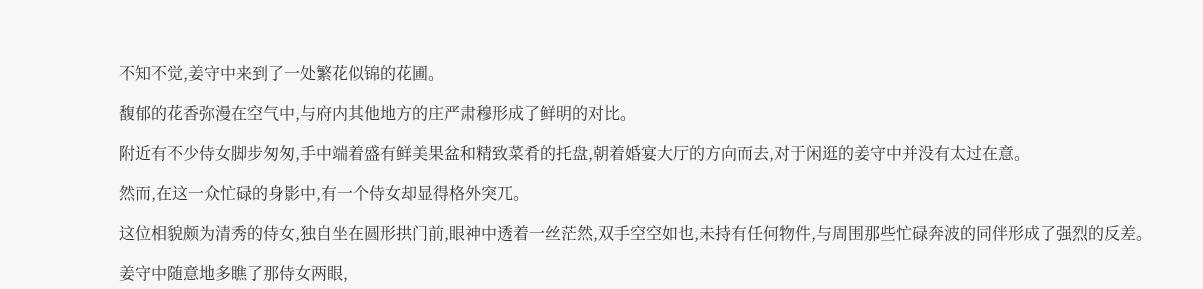不知不觉,姜守中来到了一处繁花似锦的花圃。

馥郁的花香弥漫在空气中,与府内其他地方的庄严肃穆形成了鲜明的对比。

附近有不少侍女脚步匆匆,手中端着盛有鲜美果盆和精致菜肴的托盘,朝着婚宴大厅的方向而去,对于闲逛的姜守中并没有太过在意。

然而,在这一众忙碌的身影中,有一个侍女却显得格外突兀。

这位相貌颇为清秀的侍女,独自坐在圆形拱门前,眼神中透着一丝茫然,双手空空如也,未持有任何物件,与周围那些忙碌奔波的同伴形成了强烈的反差。

姜守中随意地多瞧了那侍女两眼,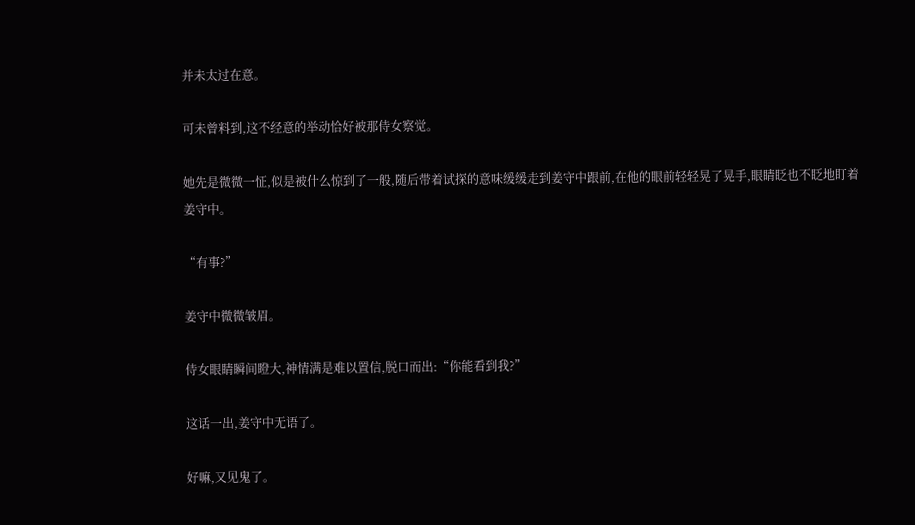并未太过在意。

可未曾料到,这不经意的举动恰好被那侍女察觉。

她先是微微一怔,似是被什么惊到了一般,随后带着试探的意味缓缓走到姜守中跟前,在他的眼前轻轻晃了晃手,眼睛眨也不眨地盯着姜守中。

“有事?”

姜守中微微皱眉。

侍女眼睛瞬间瞪大,神情满是难以置信,脱口而出:“你能看到我?”

这话一出,姜守中无语了。

好嘛,又见鬼了。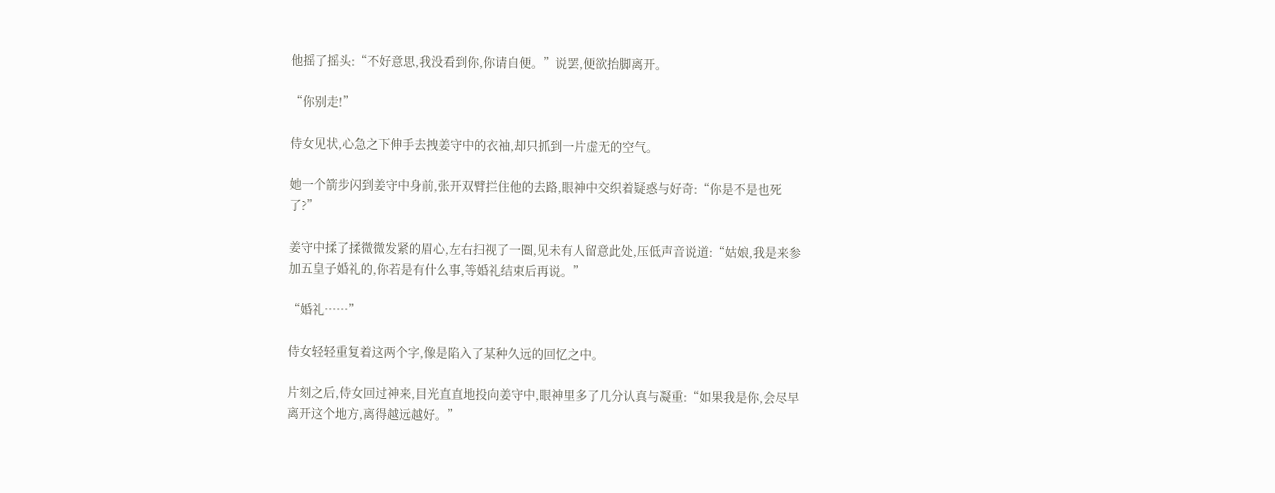他摇了摇头:“不好意思,我没看到你,你请自便。”说罢,便欲抬脚离开。

“你别走!”

侍女见状,心急之下伸手去拽姜守中的衣袖,却只抓到一片虚无的空气。

她一个箭步闪到姜守中身前,张开双臂拦住他的去路,眼神中交织着疑惑与好奇:“你是不是也死了?”

姜守中揉了揉微微发紧的眉心,左右扫视了一圈,见未有人留意此处,压低声音说道:“姑娘,我是来参加五皇子婚礼的,你若是有什么事,等婚礼结束后再说。”

“婚礼……”

侍女轻轻重复着这两个字,像是陷入了某种久远的回忆之中。

片刻之后,侍女回过神来,目光直直地投向姜守中,眼神里多了几分认真与凝重:“如果我是你,会尽早离开这个地方,离得越远越好。”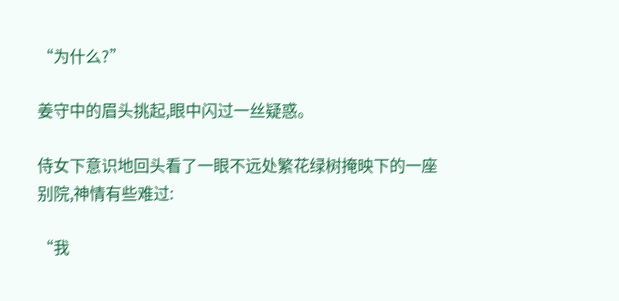“为什么?”

姜守中的眉头挑起,眼中闪过一丝疑惑。

侍女下意识地回头看了一眼不远处繁花绿树掩映下的一座别院,神情有些难过:

“我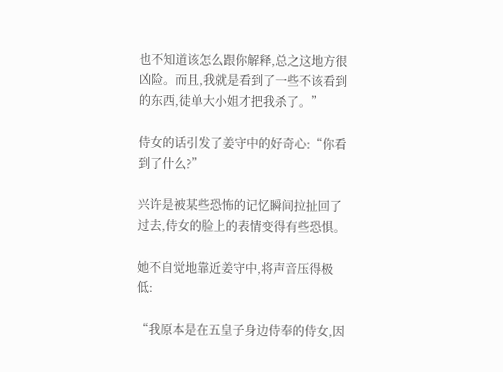也不知道该怎么跟你解释,总之这地方很凶险。而且,我就是看到了一些不该看到的东西,徒单大小姐才把我杀了。”

侍女的话引发了姜守中的好奇心:“你看到了什么?”

兴许是被某些恐怖的记忆瞬间拉扯回了过去,侍女的脸上的表情变得有些恐惧。

她不自觉地靠近姜守中,将声音压得极低:

“我原本是在五皇子身边侍奉的侍女,因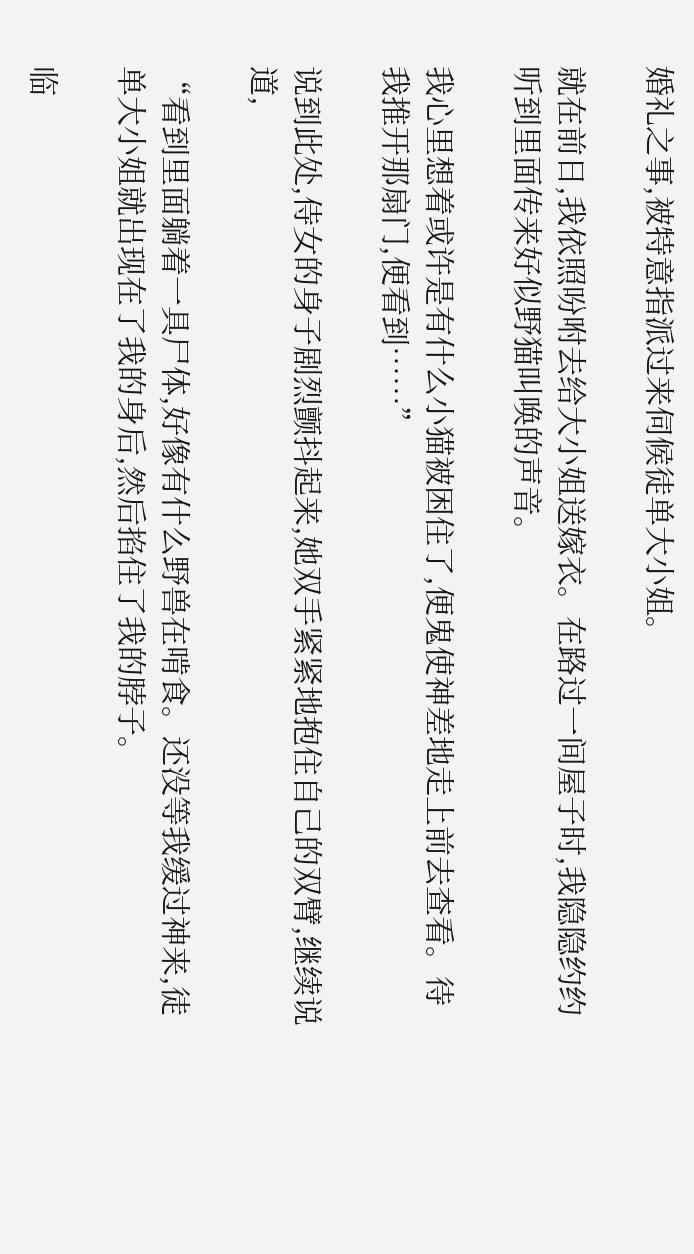婚礼之事,被特意指派过来伺候徒单大小姐。

就在前日,我依照吩咐去给大小姐送嫁衣。在路过一间屋子时,我隐隐约约听到里面传来好似野猫叫唤的声音。

我心里想着或许是有什么小猫被困住了,便鬼使神差地走上前去查看。待我推开那扇门,便看到……”

说到此处,侍女的身子剧烈颤抖起来,她双手紧紧地抱住自己的双臂,继续说道,

“看到里面躺着一具尸体,好像有什么野兽在啃食。还没等我缓过神来,徒单大小姐就出现在了我的身后,然后掐住了我的脖子。

临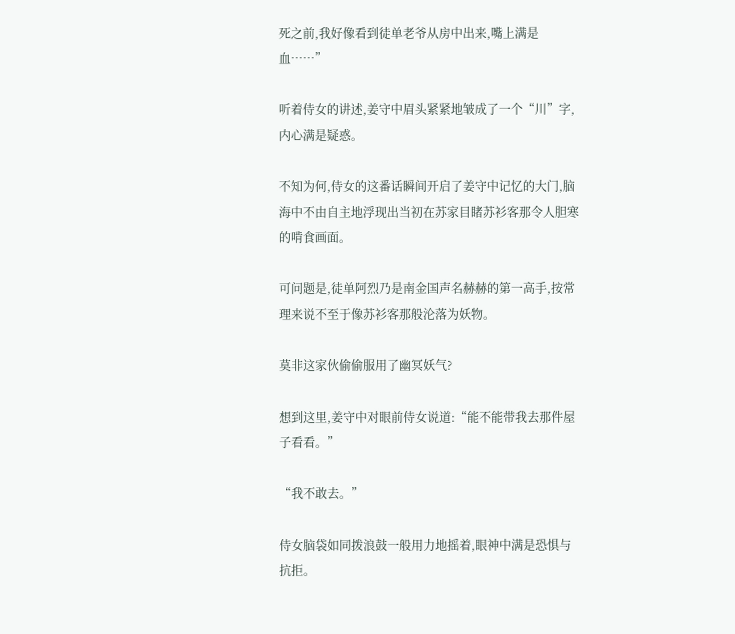死之前,我好像看到徒单老爷从房中出来,嘴上满是血……”

听着侍女的讲述,姜守中眉头紧紧地皱成了一个“川”字,内心满是疑惑。

不知为何,侍女的这番话瞬间开启了姜守中记忆的大门,脑海中不由自主地浮现出当初在苏家目睹苏衫客那令人胆寒的啃食画面。

可问题是,徒单阿烈乃是南金国声名赫赫的第一高手,按常理来说不至于像苏衫客那般沦落为妖物。

莫非这家伙偷偷服用了幽冥妖气?

想到这里,姜守中对眼前侍女说道:“能不能带我去那件屋子看看。”

“我不敢去。”

侍女脑袋如同拨浪鼓一般用力地摇着,眼神中满是恐惧与抗拒。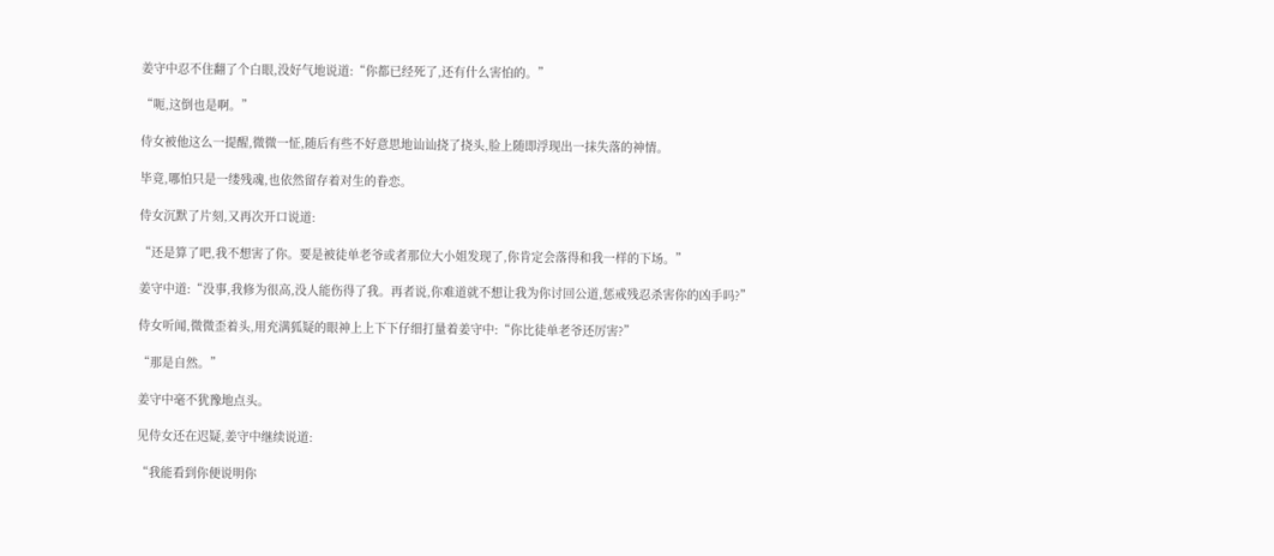姜守中忍不住翻了个白眼,没好气地说道:“你都已经死了,还有什么害怕的。”

“呃,这倒也是啊。”

侍女被他这么一提醒,微微一怔,随后有些不好意思地讪讪挠了挠头,脸上随即浮现出一抹失落的神情。

毕竟,哪怕只是一缕残魂,也依然留存着对生的眷恋。

侍女沉默了片刻,又再次开口说道:

“还是算了吧,我不想害了你。要是被徒单老爷或者那位大小姐发现了,你肯定会落得和我一样的下场。”

姜守中道:“没事,我修为很高,没人能伤得了我。再者说,你难道就不想让我为你讨回公道,惩戒残忍杀害你的凶手吗?”

侍女听闻,微微歪着头,用充满狐疑的眼神上上下下仔细打量着姜守中:“你比徒单老爷还厉害?”

“那是自然。”

姜守中毫不犹豫地点头。

见侍女还在迟疑,姜守中继续说道:

“我能看到你便说明你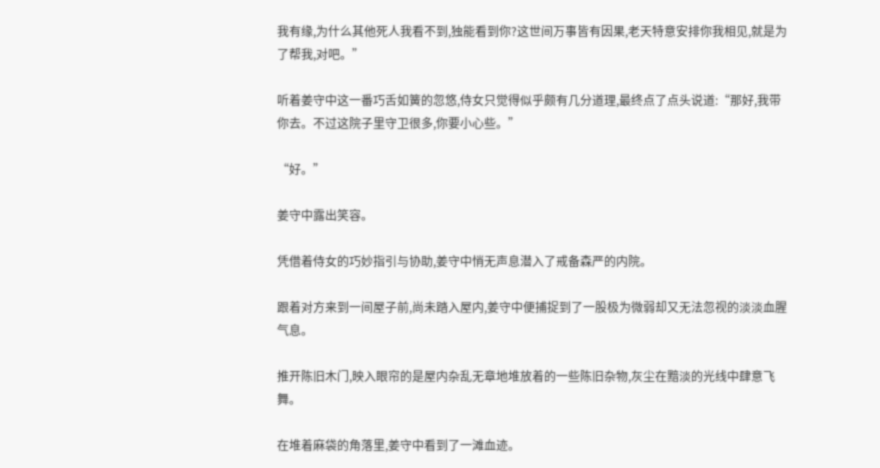我有缘,为什么其他死人我看不到,独能看到你?这世间万事皆有因果,老天特意安排你我相见,就是为了帮我,对吧。”

听着姜守中这一番巧舌如簧的忽悠,侍女只觉得似乎颇有几分道理,最终点了点头说道:“那好,我带你去。不过这院子里守卫很多,你要小心些。”

“好。”

姜守中露出笑容。

凭借着侍女的巧妙指引与协助,姜守中悄无声息潜入了戒备森严的内院。

跟着对方来到一间屋子前,尚未踏入屋内,姜守中便捕捉到了一股极为微弱却又无法忽视的淡淡血腥气息。

推开陈旧木门,映入眼帘的是屋内杂乱无章地堆放着的一些陈旧杂物,灰尘在黯淡的光线中肆意飞舞。

在堆着麻袋的角落里,姜守中看到了一滩血迹。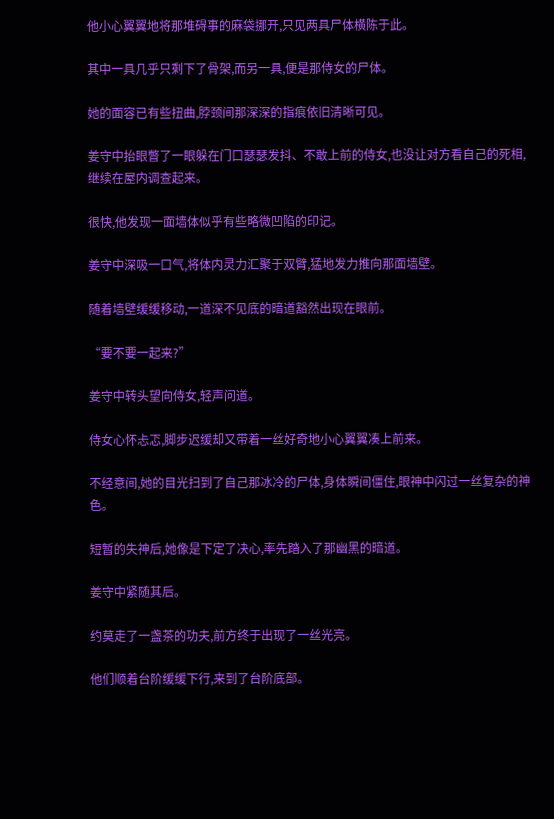他小心翼翼地将那堆碍事的麻袋挪开,只见两具尸体横陈于此。

其中一具几乎只剩下了骨架,而另一具,便是那侍女的尸体。

她的面容已有些扭曲,脖颈间那深深的指痕依旧清晰可见。

姜守中抬眼瞥了一眼躲在门口瑟瑟发抖、不敢上前的侍女,也没让对方看自己的死相,继续在屋内调查起来。

很快,他发现一面墙体似乎有些略微凹陷的印记。

姜守中深吸一口气,将体内灵力汇聚于双臂,猛地发力推向那面墙壁。

随着墙壁缓缓移动,一道深不见底的暗道豁然出现在眼前。

“要不要一起来?”

姜守中转头望向侍女,轻声问道。

侍女心怀忐忑,脚步迟缓却又带着一丝好奇地小心翼翼凑上前来。

不经意间,她的目光扫到了自己那冰冷的尸体,身体瞬间僵住,眼神中闪过一丝复杂的神色。

短暂的失神后,她像是下定了决心,率先踏入了那幽黑的暗道。

姜守中紧随其后。

约莫走了一盏茶的功夫,前方终于出现了一丝光亮。

他们顺着台阶缓缓下行,来到了台阶底部。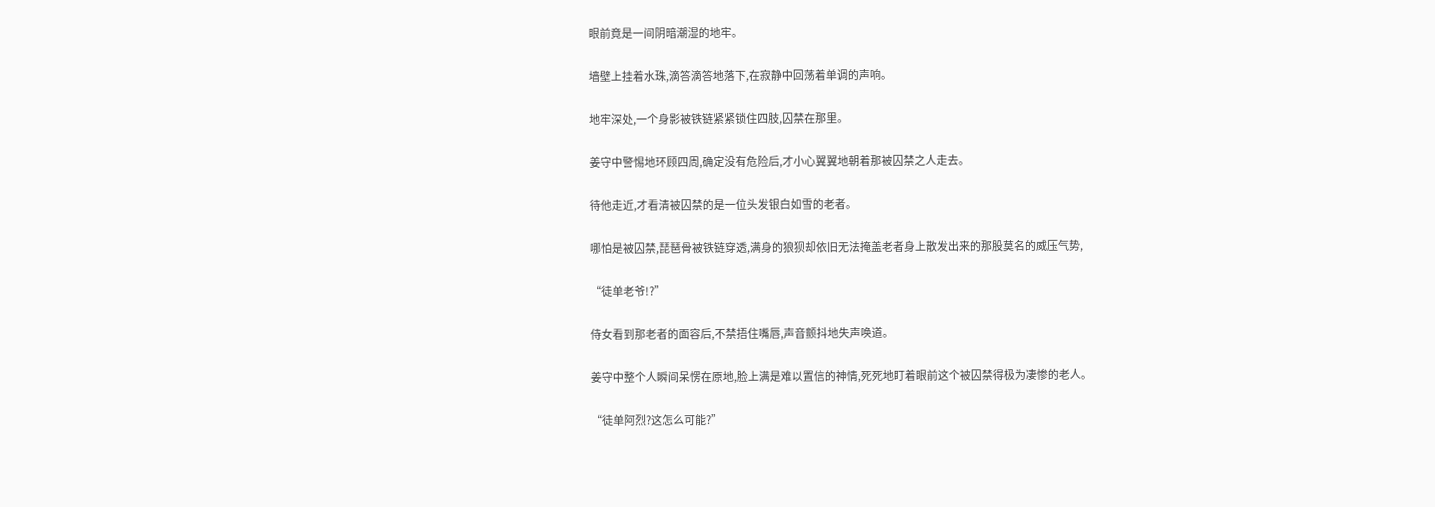眼前竟是一间阴暗潮湿的地牢。

墙壁上挂着水珠,滴答滴答地落下,在寂静中回荡着单调的声响。

地牢深处,一个身影被铁链紧紧锁住四肢,囚禁在那里。

姜守中警惕地环顾四周,确定没有危险后,才小心翼翼地朝着那被囚禁之人走去。

待他走近,才看清被囚禁的是一位头发银白如雪的老者。

哪怕是被囚禁,琵琶骨被铁链穿透,满身的狼狈却依旧无法掩盖老者身上散发出来的那股莫名的威压气势,

“徒单老爷!?”

侍女看到那老者的面容后,不禁捂住嘴唇,声音颤抖地失声唤道。

姜守中整个人瞬间呆愣在原地,脸上满是难以置信的神情,死死地盯着眼前这个被囚禁得极为凄惨的老人。

“徒单阿烈?这怎么可能?”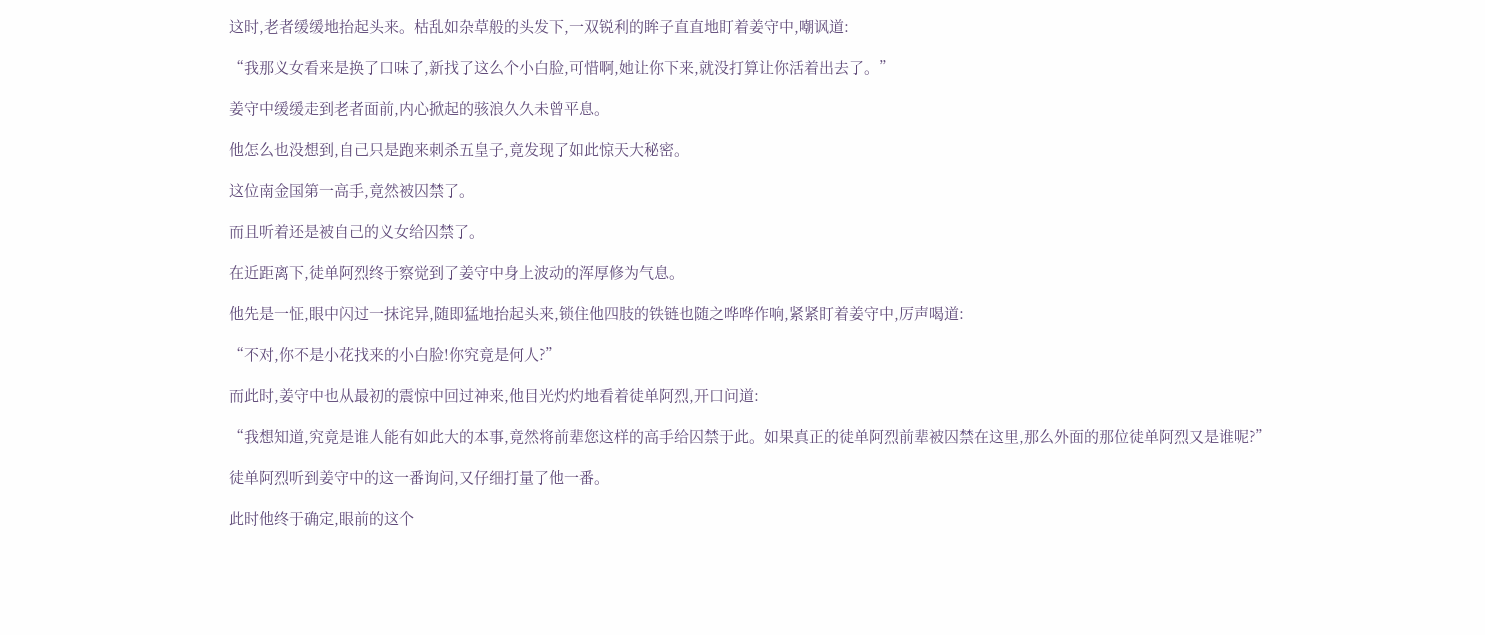这时,老者缓缓地抬起头来。枯乱如杂草般的头发下,一双锐利的眸子直直地盯着姜守中,嘲讽道:

“我那义女看来是换了口味了,新找了这么个小白脸,可惜啊,她让你下来,就没打算让你活着出去了。”

姜守中缓缓走到老者面前,内心掀起的骇浪久久未曾平息。

他怎么也没想到,自己只是跑来刺杀五皇子,竟发现了如此惊天大秘密。

这位南金国第一高手,竟然被囚禁了。

而且听着还是被自己的义女给囚禁了。

在近距离下,徒单阿烈终于察觉到了姜守中身上波动的浑厚修为气息。

他先是一怔,眼中闪过一抹诧异,随即猛地抬起头来,锁住他四肢的铁链也随之哗哗作响,紧紧盯着姜守中,厉声喝道:

“不对,你不是小花找来的小白脸!你究竟是何人?”

而此时,姜守中也从最初的震惊中回过神来,他目光灼灼地看着徒单阿烈,开口问道:

“我想知道,究竟是谁人能有如此大的本事,竟然将前辈您这样的高手给囚禁于此。如果真正的徒单阿烈前辈被囚禁在这里,那么外面的那位徒单阿烈又是谁呢?”

徒单阿烈听到姜守中的这一番询问,又仔细打量了他一番。

此时他终于确定,眼前的这个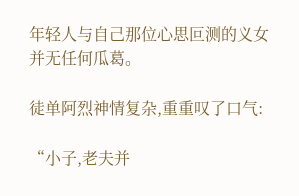年轻人与自己那位心思叵测的义女并无任何瓜葛。

徒单阿烈神情复杂,重重叹了口气:

“小子,老夫并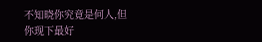不知晓你究竟是何人,但你现下最好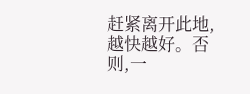赶紧离开此地,越快越好。否则,一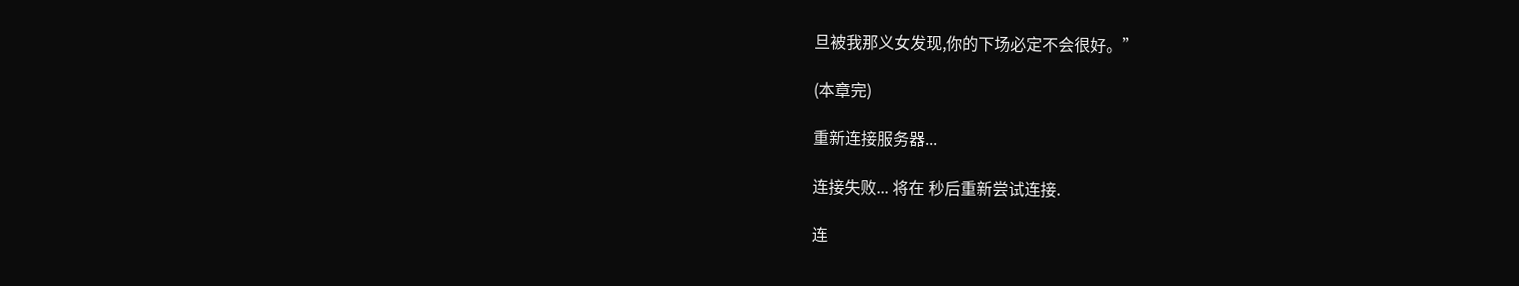旦被我那义女发现,你的下场必定不会很好。”

(本章完)

重新连接服务器...

连接失败... 将在 秒后重新尝试连接.

连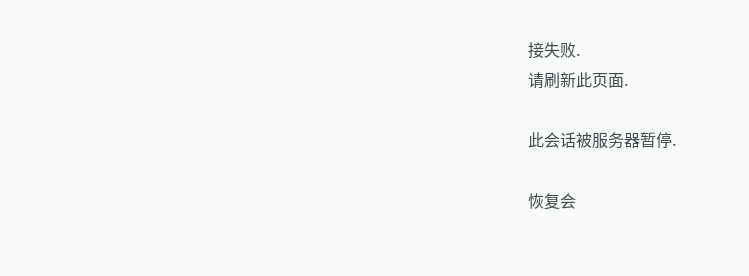接失败.
请刷新此页面.

此会话被服务器暂停.

恢复会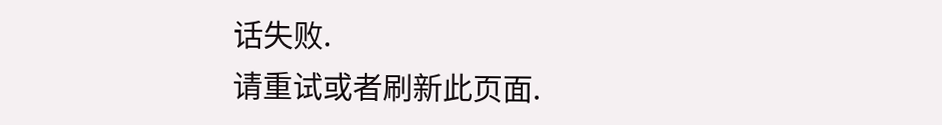话失败.
请重试或者刷新此页面.